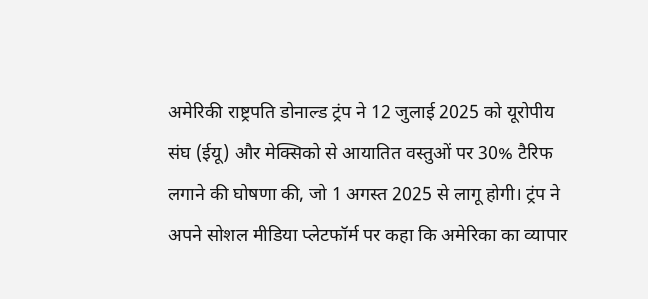अमेरिकी राष्ट्रपति डोनाल्ड ट्रंप ने 12 जुलाई 2025 को यूरोपीय संघ (ईयू) और मेक्सिको से आयातित वस्तुओं पर 30% टैरिफ लगाने की घोषणा की, जो 1 अगस्त 2025 से लागू होगी। ट्रंप ने अपने सोशल मीडिया प्लेटफॉर्म पर कहा कि अमेरिका का व्यापार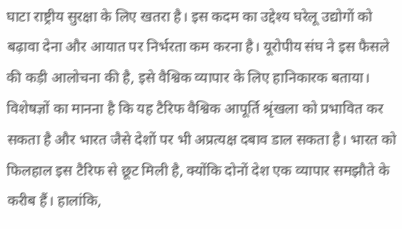घाटा राष्ट्रीय सुरक्षा के लिए खतरा है। इस कदम का उद्देश्य घरेलू उद्योगों को बढ़ावा देना और आयात पर निर्भरता कम करना है। यूरोपीय संघ ने इस फैसले की कड़ी आलोचना की है, इसे वैश्विक व्यापार के लिए हानिकारक बताया। विशेषज्ञों का मानना है कि यह टैरिफ वैश्विक आपूर्ति श्रृंखला को प्रभावित कर सकता है और भारत जैसे देशों पर भी अप्रत्यक्ष दबाव डाल सकता है। भारत को फिलहाल इस टैरिफ से छूट मिली है, क्योंकि दोनों देश एक व्यापार समझौते के करीब हैं। हालांकि,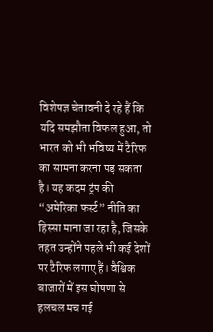विशेषज्ञ चेतावनी दे रहे हैं कि यदि समझौता विफल हुआ, तो भारत को भी भविष्य में टैरिफ का सामना करना पड़ सकता है। यह कदम ट्रंप की “अमेरिका फर्स्ट” नीति का हिस्सा माना जा रहा है, जिसके तहत उन्होंने पहले भी कई देशों पर टैरिफ लगाए हैं। वैश्विक बाजारों में इस घोषणा से हलचल मच गई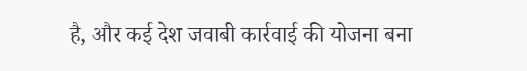है, और कई देश जवाबी कार्रवाई की योजना बना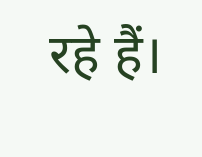रहे हैं।